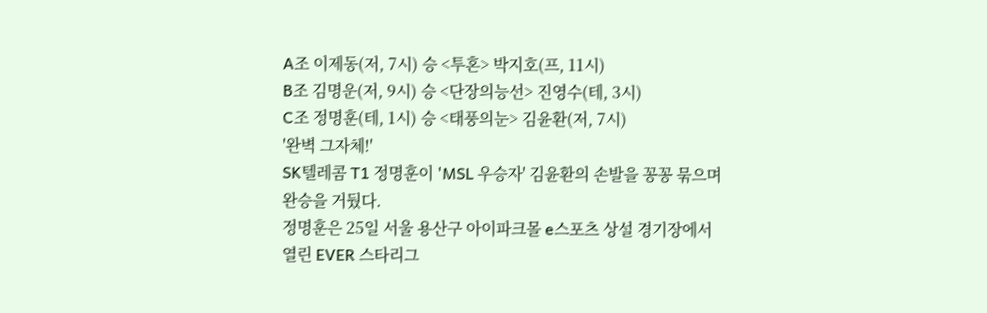A조 이제동(저, 7시) 승 <투혼> 박지호(프, 11시)
B조 김명운(저, 9시) 승 <단장의능선> 진영수(테, 3시)
C조 정명훈(테, 1시) 승 <태풍의눈> 김윤환(저, 7시)
'완벽 그자체!'
SK텔레콤 T1 정명훈이 'MSL 우승자' 김윤환의 손발을 꽁꽁 묶으며 완승을 거뒀다.
정명훈은 25일 서울 용산구 아이파크몰 e스포츠 상설 경기장에서 열린 EVER 스타리그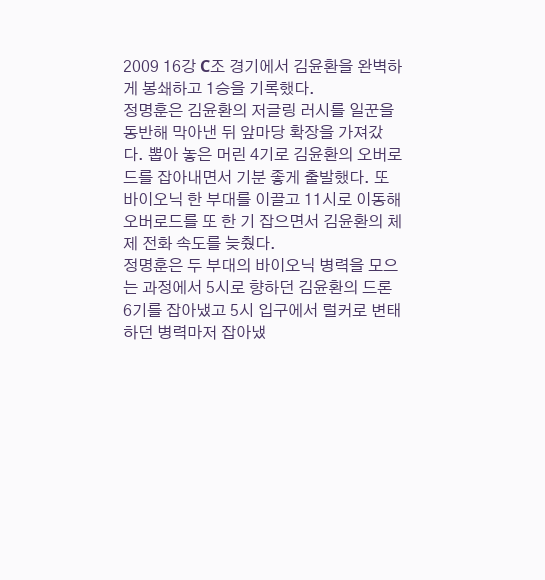2009 16강 C조 경기에서 김윤환을 완벽하게 봉쇄하고 1승을 기록했다.
정명훈은 김윤환의 저글링 러시를 일꾼을 동반해 막아낸 뒤 앞마당 확장을 가져갔다. 뽑아 놓은 머린 4기로 김윤환의 오버로드를 잡아내면서 기분 좋게 출발했다. 또 바이오닉 한 부대를 이끌고 11시로 이동해 오버로드를 또 한 기 잡으면서 김윤환의 체제 전화 속도를 늦췄다.
정명훈은 두 부대의 바이오닉 병력을 모으는 과정에서 5시로 향하던 김윤환의 드론 6기를 잡아냈고 5시 입구에서 럴커로 변태하던 병력마저 잡아냈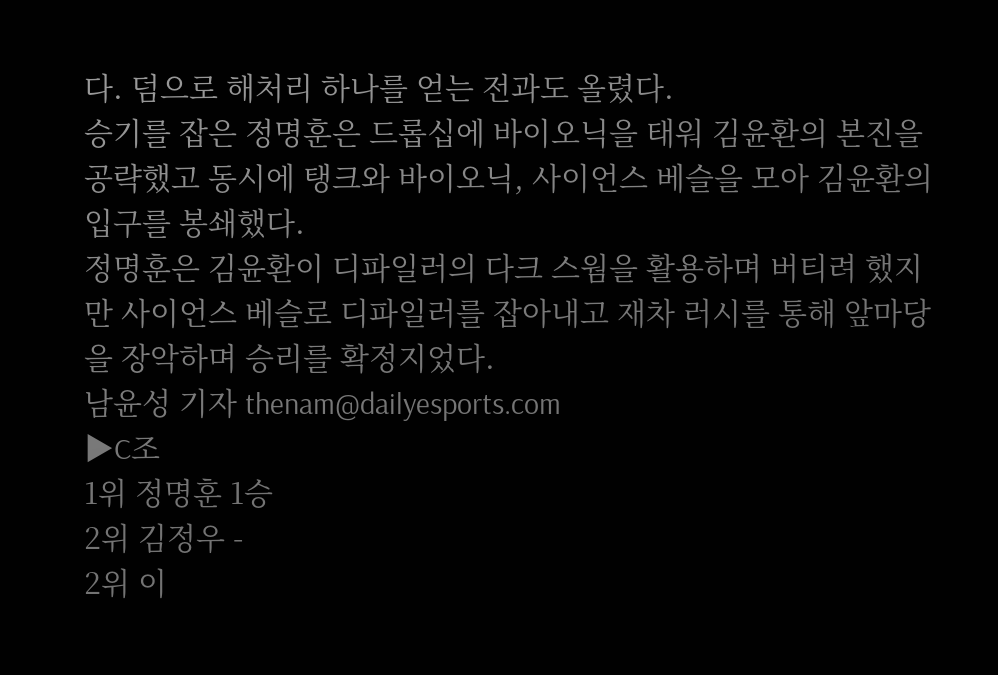다. 덤으로 해처리 하나를 얻는 전과도 올렸다.
승기를 잡은 정명훈은 드롭십에 바이오닉을 태워 김윤환의 본진을 공략했고 동시에 탱크와 바이오닉, 사이언스 베슬을 모아 김윤환의 입구를 봉쇄했다.
정명훈은 김윤환이 디파일러의 다크 스웜을 활용하며 버티려 했지만 사이언스 베슬로 디파일러를 잡아내고 재차 러시를 통해 앞마당을 장악하며 승리를 확정지었다.
남윤성 기자 thenam@dailyesports.com
▶C조
1위 정명훈 1승
2위 김정우 -
2위 이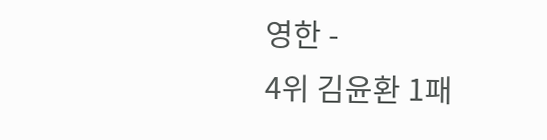영한 -
4위 김윤환 1패